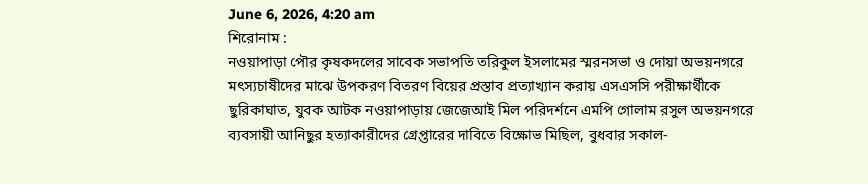June 6, 2026, 4:20 am
শিরোনাম :
নওয়াপাড়া পৌর কৃষকদলের সাবেক সভাপতি তরিকুল ইসলামের স্মরনসভা ও দোয়া অভয়নগরে মৎস্যচাষীদের মাঝে উপকরণ বিতরণ বিয়ের প্রস্তাব প্রত্যাখ্যান করায় এসএসসি পরীক্ষার্থীকে ছুরিকাঘাত, যুবক আটক নওয়াপাড়ায় জেজেআই মিল পরিদর্শনে এমপি গোলাম রসুল অভয়নগরে ব্যবসায়ী আনিছুর হত্যাকারীদের গ্রেপ্তারের দাবিতে বিক্ষোভ মিছিল, বুধবার সকাল-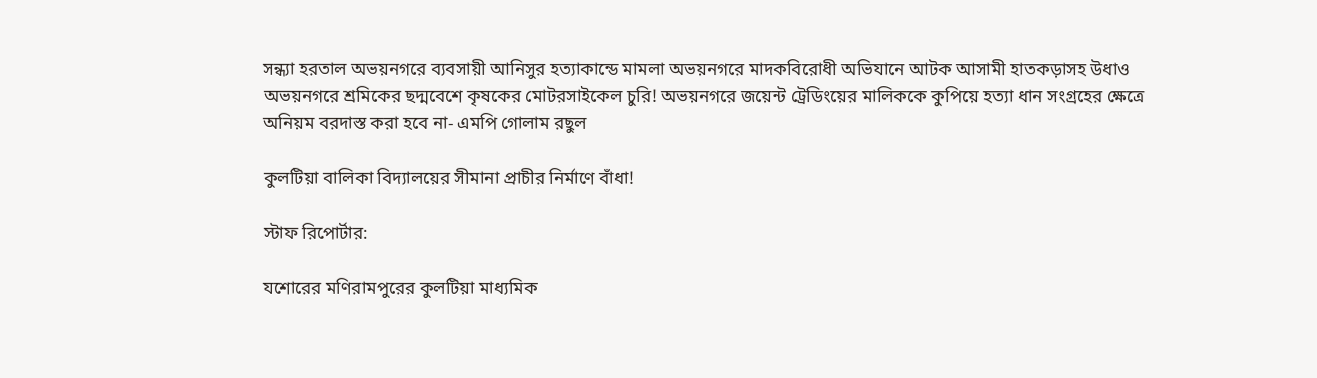সন্ধ্যা হরতাল অভয়নগরে ব্যবসায়ী আনিসুর হত্যাকান্ডে মামলা অভয়নগরে মাদকবিরোধী অভিযানে আটক আসামী হাতকড়াসহ উধাও অভয়নগরে শ্রমিকের ছদ্মবেশে কৃষকের মোটরসাইকেল চুরি! অভয়নগরে জয়েন্ট ট্রেডিংয়ের মালিককে কুপিয়ে হত্যা ধান সংগ্রহের ক্ষেত্রে অনিয়ম বরদাস্ত করা হবে না- এমপি গোলাম রছুল

কুলটিয়া বালিকা বিদ্যালয়ের সীমানা প্রাচীর নির্মাণে বাঁধা!

স্টাফ রিপোর্টার:

যশোরের মণিরামপুরের কুলটিয়া মাধ্যমিক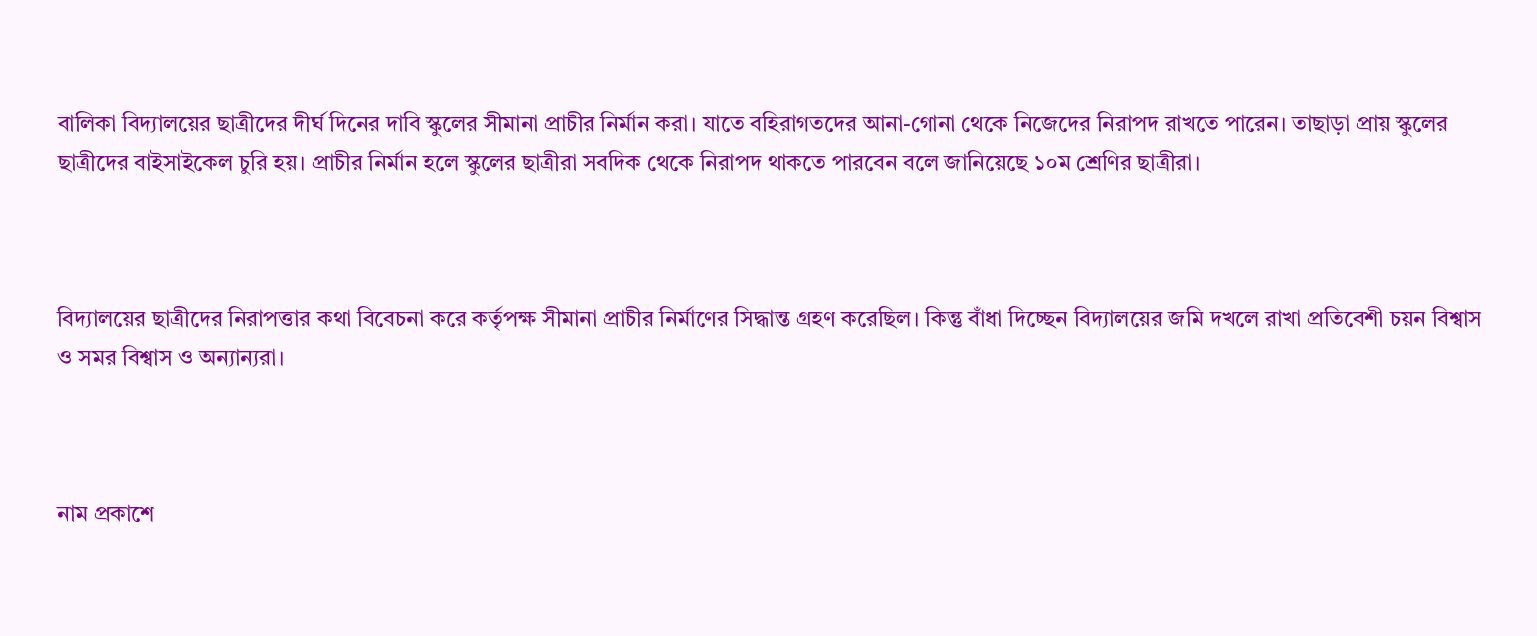বালিকা বিদ্যালয়ের ছাত্রীদের দীর্ঘ দিনের দাবি স্কুলের সীমানা প্রাচীর নির্মান করা। যাতে বহিরাগতদের আনা-গোনা থেকে নিজেদের নিরাপদ রাখতে পারেন। তাছাড়া প্রায় স্কুলের ছাত্রীদের বাইসাইকেল চুরি হয়। প্রাচীর নির্মান হলে স্কুলের ছাত্রীরা সবদিক থেকে নিরাপদ থাকতে পারবেন বলে জানিয়েছে ১০ম শ্রেণির ছাত্রীরা।



বিদ্যালয়ের ছাত্রীদের নিরাপত্তার কথা বিবেচনা করে কর্তৃপক্ষ সীমানা প্রাচীর নির্মাণের সিদ্ধান্ত গ্রহণ করেছিল। কিন্তু বাঁধা দিচ্ছেন বিদ্যালয়ের জমি দখলে রাখা প্রতিবেশী চয়ন বিশ্বাস ও সমর বিশ্বাস ও অন্যান্যরা।



নাম প্রকাশে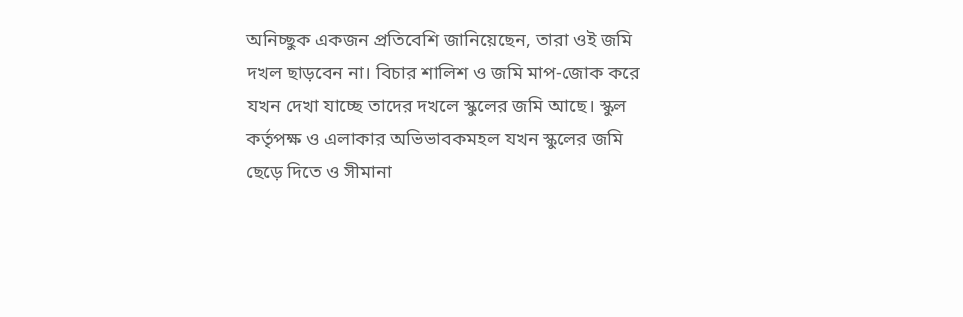অনিচ্ছুক একজন প্রতিবেশি জানিয়েছেন, তারা ওই জমি দখল ছাড়বেন না। বিচার শালিশ ও জমি মাপ-জোক করে যখন দেখা যাচ্ছে তাদের দখলে স্কুলের জমি আছে। স্কুল কর্তৃপক্ষ ও এলাকার অভিভাবকমহল যখন স্কুলের জমি ছেড়ে দিতে ও সীমানা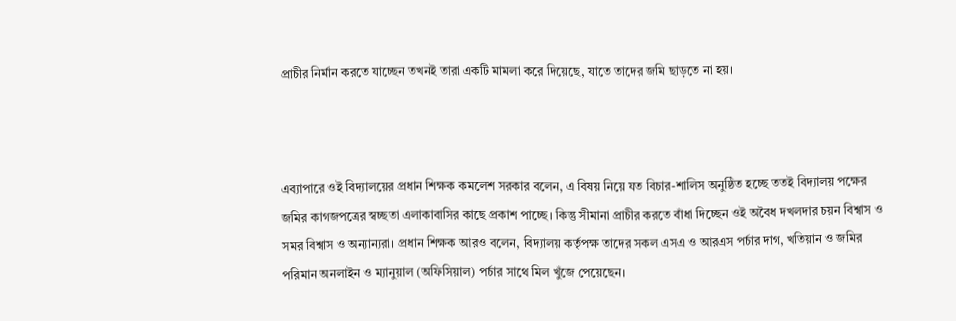প্রাচীর নির্মান করতে যাচ্ছেন তখনই তারা একটি মামলা করে দিয়েছে, যাতে তাদের জমি ছাড়তে না হয়।



এব্যাপারে ওই বিদ্যালয়ের প্রধান শিক্ষক কমলেশ সরকার বলেন, এ বিষয় নিয়ে যত বিচার-শালিস অনুষ্ঠিত হচ্ছে ততই বিদ্যালয় পক্ষের জমির কাগজপত্রের স্বচ্ছতা এলাকাবাসির কাছে প্রকাশ পাচ্ছে। কিন্তু সীমানা প্রাচীর করতে বাঁধা দিচ্ছেন ওই অবৈধ দখলদার চয়ন বিশ্বাস ও সমর বিশ্বাস ও অন্যান্যরা। প্রধান শিক্ষক আরও বলেন, বিদ্যালয় কর্তৃপক্ষ তাদের সকল এসএ ও আরএস পর্চার দাগ, খতিয়ান ও জমির পরিমান অনলাইন ও ম্যানুয়াল (অফিসিয়াল) পর্চার সাথে মিল খুঁজে পেয়েছেন।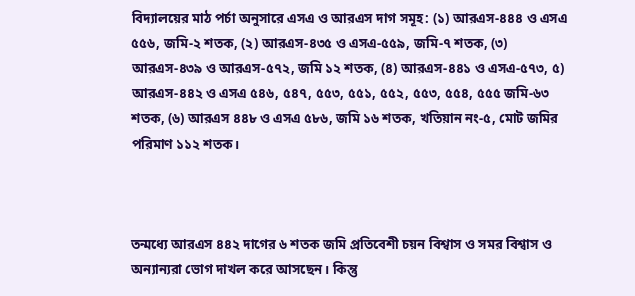বিদ্যালয়ের মাঠ পর্চা অনুসারে এসএ ও আরএস দাগ সমূহ: (১) আরএস-৪৪৪ ও এসএ ৫৫৬, জমি-২ শতক, (২) আরএস-৪৩৫ ও এসএ-৫৫৯, জমি-৭ শতক, (৩) আরএস-৪৩৯ ও আরএস-৫৭২, জমি ১২ শতক, (৪) আরএস-৪৪১ ও এসএ-৫৭৩, ৫) আরএস-৪৪২ ও এসএ ৫৪৬, ৫৪৭, ৫৫৩, ৫৫১, ৫৫২, ৫৫৩, ৫৫৪, ৫৫৫ জমি-৬৩ শতক, (৬) আরএস ৪৪৮ ও এসএ ৫৮৬, জমি ১৬ শতক, খতিয়ান নং-৫, মোট জমির পরিমাণ ১১২ শতক।



তন্মধ্যে আরএস ৪৪২ দাগের ৬ শতক জমি প্রতিবেশী চয়ন বিশ্বাস ও সমর বিশ্বাস ও অন্যান্যরা ভোগ দাখল করে আসছেন। কিন্তু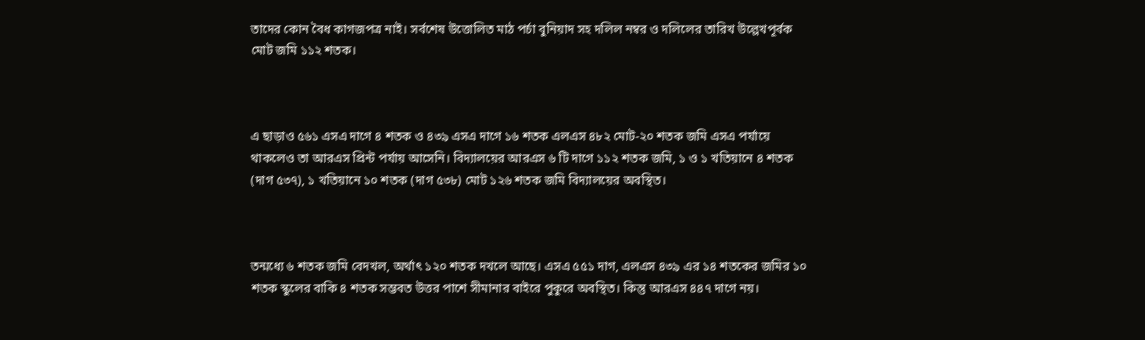তাদের কোন বৈধ কাগজপত্র নাই। সর্বশেষ উত্তোলিত মাঠ পর্চা বুনিয়াদ সহ দলিল নম্বর ও দলিলের তারিখ উল্লেখপূর্বক মোট জমি ১১২ শতক।



এ ছাড়াও ৫৬১ এসএ দাগে ৪ শতক ও ৪৩৯ এসএ দাগে ১৬ শতক এলএস ৪৮২ মোট-২০ শতক জমি এসএ পর্যায়ে থাকলেও তা আরএস প্রিন্ট পর্যায় আসেনি। বিদ্যালয়ের আরএস ৬ টি দাগে ১১২ শতক জমি, ১ ও ১ খতিয়ানে ৪ শতক (দাগ ৫৩৭), ১ খতিয়ানে ১০ শতক (দাগ ৫৩৮) মোট ১২৬ শতক জমি বিদ্যালয়ের অবস্থিত।



তন্মধ্যে ৬ শতক জমি বেদখল, অর্থাৎ ১২০ শতক দখলে আছে। এসএ ৫৫১ দাগ, এলএস ৪৩৯ এর ১৪ শতকের জমির ১০ শতক স্কুলের বাকি ৪ শতক সম্ভবত উত্তর পাশে সীমানার বাইরে পুকুরে অবস্থিত। কিন্তু আরএস ৪৪৭ দাগে নয়।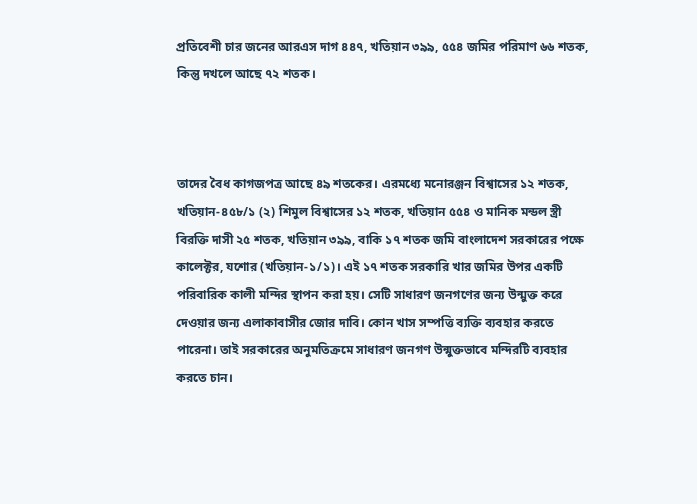প্রতিবেশী চার জনের আরএস দাগ ৪৪৭, খতিয়ান ৩৯৯, ৫৫৪ জমির পরিমাণ ৬৬ শতক, কিন্তু দখলে আছে ৭২ শতক।



তাদের বৈধ কাগজপত্র আছে ৪৯ শতকের। এরমধ্যে মনোরঞ্জন বিশ্বাসের ১২ শতক, খতিয়ান-৪৫৮/১ (২) শিমুল বিশ্বাসের ১২ শতক, খতিয়ান ৫৫৪ ও মানিক মন্ডল স্ত্রী বিরক্তি দাসী ২৫ শতক, খতিয়ান ৩৯৯, বাকি ১৭ শতক জমি বাংলাদেশ সরকারের পক্ষে কালেক্টর, যশোর (খতিয়ান-১/১)। এই ১৭ শতক সরকারি খার জমির উপর একটি পরিবারিক কালী মন্দির স্থাপন করা হয়। সেটি সাধারণ জনগণের জন্য উন্মুক্ত করে দেওয়ার জন্য এলাকাবাসীর জোর দাবি। কোন খাস সম্পত্তি ব্যক্তি ব্যবহার করতে পারেনা। তাই সরকারের অনুমতিক্রমে সাধারণ জনগণ উন্মুক্তভাবে মন্দিরটি ব্যবহার করতে চান।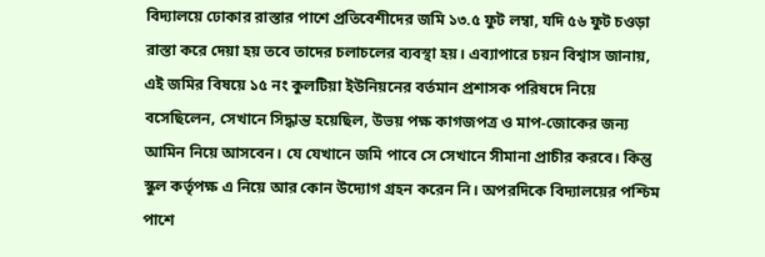বিদ্যালয়ে ঢোকার রাস্তার পাশে প্রতিবেশীদের জমি ১৩.৫ ফুট লম্বা, যদি ৫৬ ফুট চওড়া রাস্তা করে দেয়া হয় তবে তাদের চলাচলের ব্যবস্থা হয়। এব্যাপারে চয়ন বিশ্বাস জানায়, এই জমির বিষয়ে ১৫ নং কুলটিয়া ইউনিয়নের বর্তমান প্রশাসক পরিষদে নিয়ে বসেছিলেন, সেখানে সিদ্ধান্ত হয়েছিল, উভয় পক্ষ কাগজপত্র ও মাপ-জোকের জন্য আমিন নিয়ে আসবেন। যে যেখানে জমি পাবে সে সেখানে সীমানা প্রাচীর করবে। কিন্তু স্কুল কর্তৃপক্ষ এ নিয়ে আর কোন উদ্যোগ গ্রহন করেন নি। অপরদিকে বিদ্যালয়ের পশ্চিম পাশে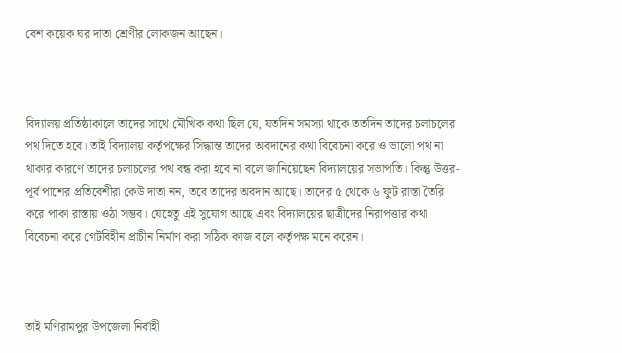বেশ কয়েক ঘর দাতা শ্রেণীর লোকজন আছেন।



বিদ্যালয় প্রতিষ্ঠাকালে তাদের সাথে মৌখিক কথা ছিল যে, যতদিন সমস্যা থাকে ততদিন তাদের চলাচলের পথ দিতে হবে। তাই বিদ্যালয় কর্তৃপক্ষের সিদ্ধান্ত তাদের অবদানের কথা বিবেচনা করে ও ভালো পথ না থাকার কারণে তাদের চলাচলের পথ বন্ধ করা হবে না বলে জানিয়েছেন বিদ্যালয়ের সভাপতি। কিন্তু উত্তর-পূর্ব পাশের প্রতিবেশীরা কেউ দাতা নন, তবে তাদের অবদান আছে। তাদের ৫ থেকে ৬ ফুট রাস্তা তৈরি করে পাকা রাস্তায় ওঠা সম্ভব। যেহেতু এই সুযোগ আছে এবং বিদ্যালয়ের ছাত্রীদের নিরাপত্তার কথা বিবেচনা করে গেটবিহীন প্রাচীন নির্মাণ করা সঠিক কাজ বলে কর্তৃপক্ষ মনে করেন।



তাই মণিরামপুর উপজেলা নির্বাহী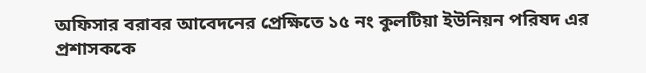অফিসার বরাবর আবেদনের প্রেক্ষিতে ১৫ নং কুলটিয়া ইউনিয়ন পরিষদ এর প্রশাসককে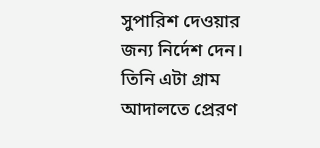সুপারিশ দেওয়ার জন্য নির্দেশ দেন। তিনি এটা গ্রাম আদালতে প্রেরণ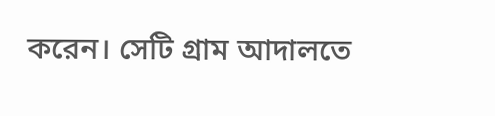করেন। সেটি গ্রাম আদালতে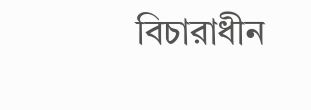বিচারাধীন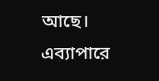আছে। এব্যাপারে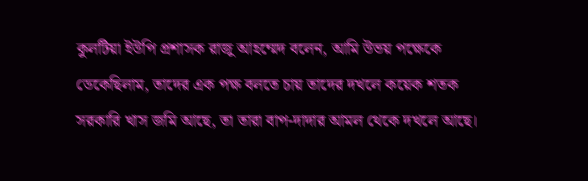কুলটিয়া ইউপি প্রশাসক রাজু আহম্মেদ বলেন, আমি উভয় পক্ষেকে ডেকেছিলাম, তাদের এক পক্ষ বলতে চায় তাদের দখলে কয়েক শতক সরকারি খাস জমি আছে, তা তারা বাপ-দাদার আমল থেকে দখলে আছে।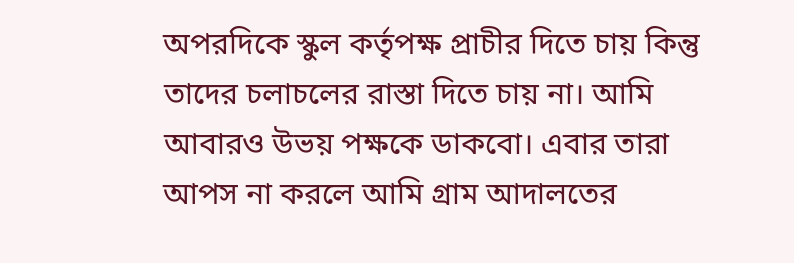অপরদিকে স্কুল কর্তৃপক্ষ প্রাচীর দিতে চায় কিন্তু তাদের চলাচলের রাস্তা দিতে চায় না। আমি আবারও উভয় পক্ষকে ডাকবো। এবার তারা আপস না করলে আমি গ্রাম আদালতের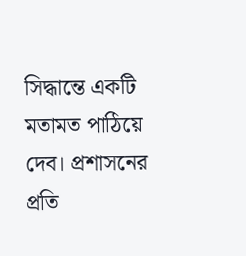সিদ্ধান্তে একটি মতামত পাঠিয়ে দেব। প্রশাসনের প্রতি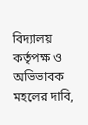বিদ্যালয় কর্তৃপক্ষ ও অভিভাবক মহলের দাবি,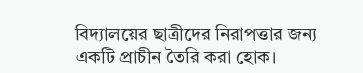বিদ্যালয়ের ছাত্রীদের নিরাপত্তার জন্য একটি প্রাচীন তৈরি করা হোক।